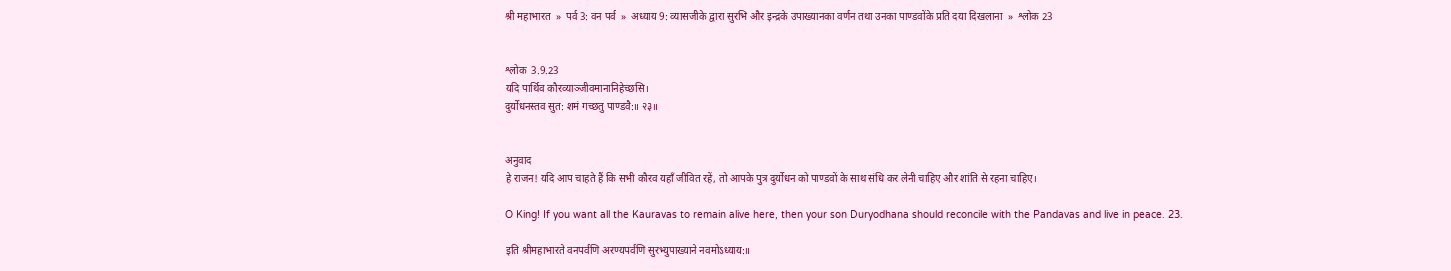श्री महाभारत  »  पर्व 3: वन पर्व  »  अध्याय 9: व्यासजीके द्वारा सुरभि और इन्द्रके उपाख्यानका वर्णन तथा उनका पाण्डवोंके प्रति दया दिखलाना  »  श्लोक 23


श्लोक  3.9.23
यदि पार्थिव कौरव्याञ्जीवमानानिहेच्छसि।
दुर्योधनस्तव सुत: शमं गच्छतु पाण्डवै:॥ २३॥


अनुवाद
हे राजन! यदि आप चाहते हैं कि सभी कौरव यहाँ जीवित रहें, तो आपके पुत्र दुर्योधन को पाण्डवों के साथ संधि कर लेनी चाहिए और शांति से रहना चाहिए।

O King! If you want all the Kauravas to remain alive here, then your son Duryodhana should reconcile with the Pandavas and live in peace. 23.

इति श्रीमहाभारते वनपर्वणि अरण्यपर्वणि सुरभ्युपाख्याने नवमोऽध्याय:॥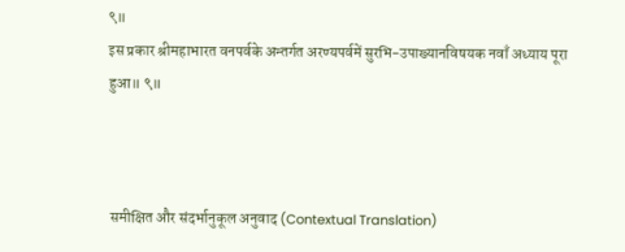९॥
इस प्रकार श्रीमहाभारत वनपर्वके अन्तर्गत अरण्यपर्वमें सुरभि-उपाख्यानविषयक नवाँ अध्याय पूरा हुआ॥ ९॥



 समीक्षित और संदर्भानुकूल अनुवाद (Contextual Translation)